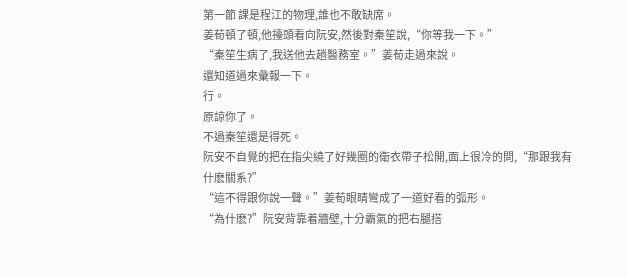第一節 課是程江的物理,誰也不敢缺席。
姜荀頓了頓,他擡頭看向阮安,然後對秦笙說,“你等我一下。”
“秦笙生病了,我送他去趟醫務室。”姜荀走過來說。
還知道過來彙報一下。
行。
原諒你了。
不過秦笙還是得死。
阮安不自覺的把在指尖繞了好幾圈的衛衣帶子松開,面上很冷的問,“那跟我有什麽關系?”
“這不得跟你說一聲。”姜荀眼睛彎成了一道好看的弧形。
“為什麽?”阮安背靠着牆壁,十分霸氣的把右腿搭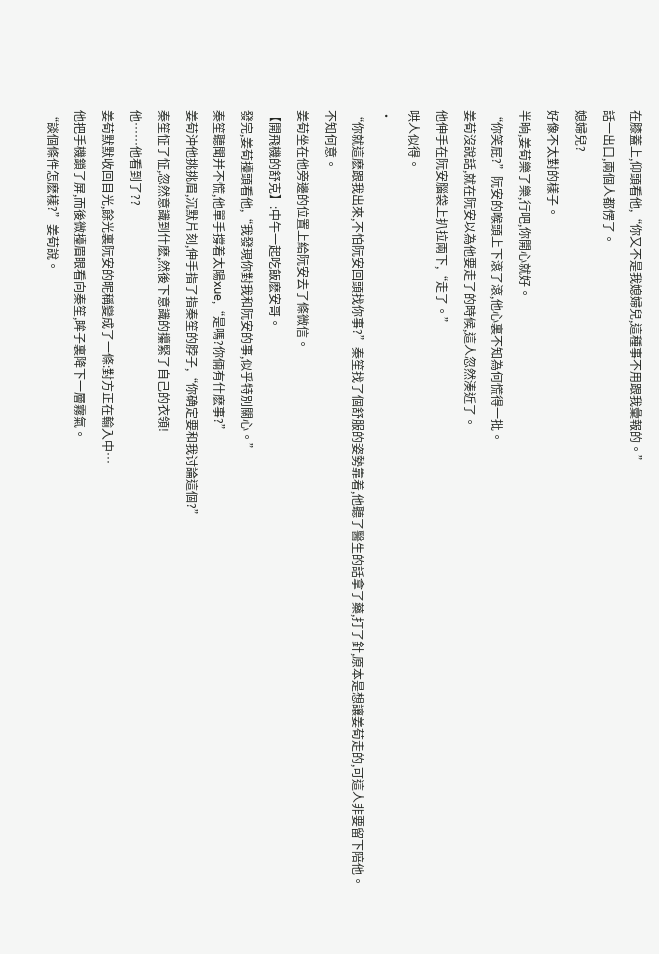在膝蓋上,仰頭看他,“你又不是我媳婦兒,這種事不用跟我彙報的。”
話一出口,兩個人都愣了。
媳婦兒?
好像不太對的樣子。
半晌,姜荀樂了樂,行吧,你開心就好。
“你笑屁?”阮安的喉頭上下滾了滾,他心裏不知為何慌得一批。
姜荀沒說話,就在阮安以為他要走了的時候,這人忽然湊近了。
他伸手在阮安腦袋上扒拉兩下,“走了。”
哄人似得。
·
“你就這麽跟我出來,不怕阮安回頭找你事?”秦笙找了個舒服的姿勢靠着,他聽了醫生的話拿了藥,打了針,原本是想讓姜荀走的,可這人非要留下陪他。
不知何意。
姜荀坐在他旁邊的位置上給阮安去了條微信。
【開飛機的舒克】:中午一起吃飯麽安哥。
發完,姜荀擡頭看他,“我發現你對我和阮安的事,似乎特別關心。”
秦笙聽聞并不慌,他單手撐着太陽xue,“是嗎?你倆有什麽事?”
姜荀沖他挑挑眉,沉默片刻,伸手指了指秦笙的脖子,“你确定要和我讨論這個?”
秦笙怔了怔,忽然意識到什麽,然後下意識的攥緊了自己的衣領!
他……他看到了??
姜荀默默收回目光,餘光裏阮安的昵稱變成了一條:對方正在輸入中…
他把手機鎖了屏,而後微擡眉眼看向秦笙,眸子裏降下一層霧氣。
“談個條件怎麽樣?”姜荀說。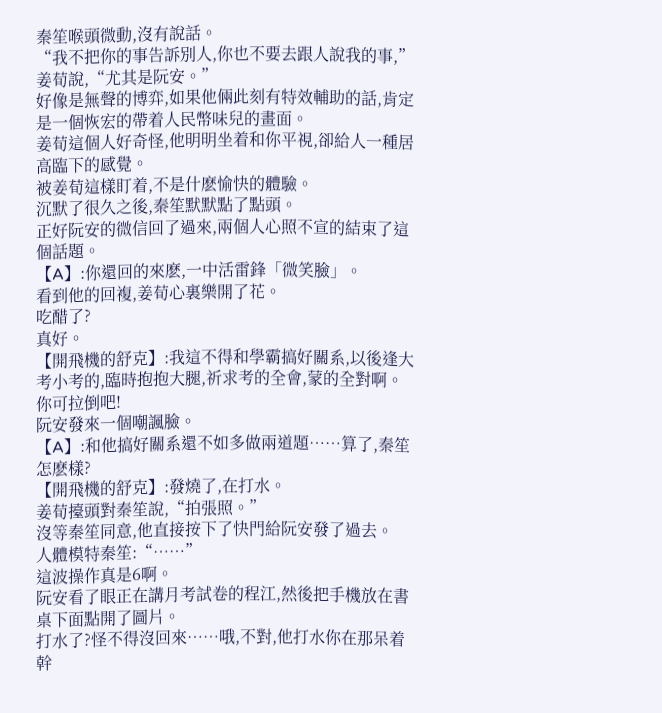秦笙喉頭微動,沒有說話。
“我不把你的事告訴別人,你也不要去跟人說我的事,”姜荀說,“尤其是阮安。”
好像是無聲的博弈,如果他倆此刻有特效輔助的話,肯定是一個恢宏的帶着人民幣味兒的畫面。
姜荀這個人好奇怪,他明明坐着和你平視,卻給人一種居高臨下的感覺。
被姜荀這樣盯着,不是什麽愉快的體驗。
沉默了很久之後,秦笙默默點了點頭。
正好阮安的微信回了過來,兩個人心照不宣的結束了這個話題。
【A】:你還回的來麽,一中活雷鋒「微笑臉」。
看到他的回複,姜荀心裏樂開了花。
吃醋了?
真好。
【開飛機的舒克】:我這不得和學霸搞好關系,以後逢大考小考的,臨時抱抱大腿,祈求考的全會,蒙的全對啊。
你可拉倒吧!
阮安發來一個嘲諷臉。
【A】:和他搞好關系還不如多做兩道題……算了,秦笙怎麽樣?
【開飛機的舒克】:發燒了,在打水。
姜荀擡頭對秦笙說,“拍張照。”
沒等秦笙同意,他直接按下了快門給阮安發了過去。
人體模特秦笙:“……”
這波操作真是6啊。
阮安看了眼正在講月考試卷的程江,然後把手機放在書桌下面點開了圖片。
打水了?怪不得沒回來……哦,不對,他打水你在那呆着幹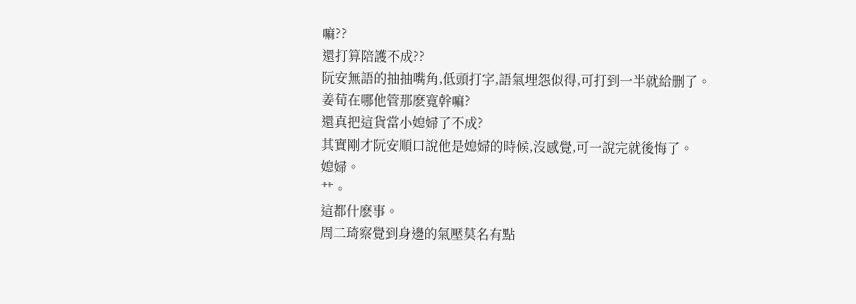嘛??
還打算陪護不成??
阮安無語的抽抽嘴角,低頭打字,語氣埋怨似得,可打到一半就給删了。
姜荀在哪他管那麽寬幹嘛?
還真把這貨當小媳婦了不成?
其實剛才阮安順口說他是媳婦的時候,沒感覺,可一說完就後悔了。
媳婦。
艹。
這都什麽事。
周二琦察覺到身邊的氣壓莫名有點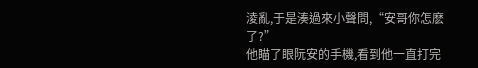淩亂,于是湊過來小聲問,“安哥你怎麽了?”
他瞄了眼阮安的手機,看到他一直打完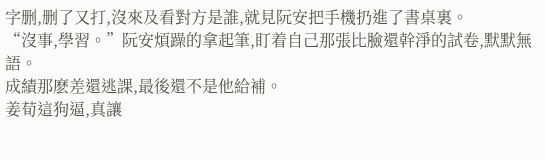字删,删了又打,沒來及看對方是誰,就見阮安把手機扔進了書桌裏。
“沒事,學習。”阮安煩躁的拿起筆,盯着自己那張比臉還幹淨的試卷,默默無語。
成績那麽差還逃課,最後還不是他給補。
姜荀這狗逼,真讓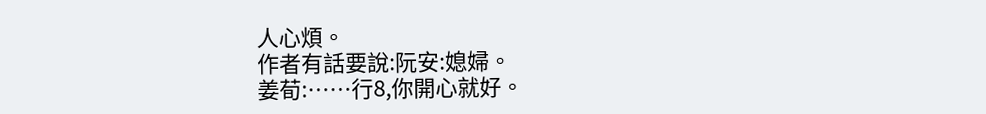人心煩。
作者有話要說:阮安:媳婦。
姜荀:……行8,你開心就好。